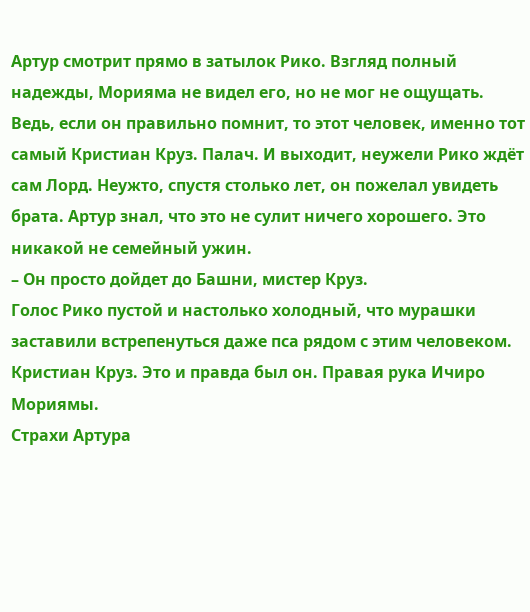Артур смотрит прямо в затылок Рико. Взгляд полный надежды, Морияма не видел его, но не мог не ощущать.
Ведь, если он правильно помнит, то этот человек, именно тот самый Кристиан Круз. Палач. И выходит, неужели Рико ждёт сам Лорд. Неужто, спустя столько лет, он пожелал увидеть брата. Артур знал, что это не сулит ничего хорошего. Это никакой не семейный ужин.
– Он просто дойдет до Башни, мистер Круз.
Голос Рико пустой и настолько холодный, что мурашки заставили встрепенуться даже пса рядом с этим человеком.
Кристиан Круз. Это и правда был он. Правая рука Ичиро Мориямы.
Страхи Артура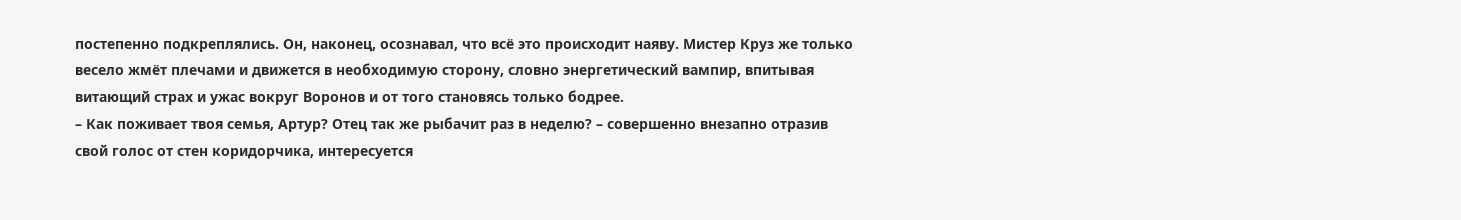постепенно подкреплялись. Он, наконец, осознавал, что всё это происходит наяву. Мистер Круз же только весело жмёт плечами и движется в необходимую сторону, словно энергетический вампир, впитывая витающий страх и ужас вокруг Воронов и от того становясь только бодрее.
– Как поживает твоя семья, Артур? Отец так же рыбачит раз в неделю? – совершенно внезапно отразив свой голос от стен коридорчика, интересуется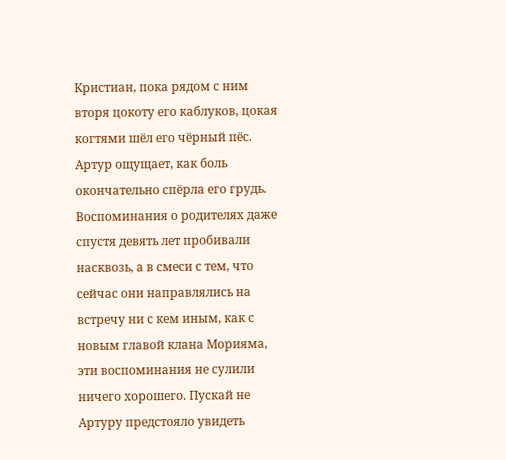Кристиан, пока рядом с ним вторя цокоту его каблуков, цокая когтями шёл его чёрный пёс.
Артур ощущает, как боль окончательно спёрла его грудь. Воспоминания о родителях даже спустя девять лет пробивали насквозь, а в смеси с тем, что сейчас они направлялись на встречу ни с кем иным, как с новым главой клана Морияма, эти воспоминания не сулили ничего хорошего. Пускай не Артуру предстояло увидеть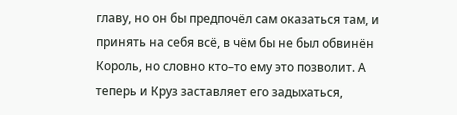главу, но он бы предпочёл сам оказаться там, и принять на себя всё, в чём бы не был обвинён Король, но словно кто–то ему это позволит. А теперь и Круз заставляет его задыхаться,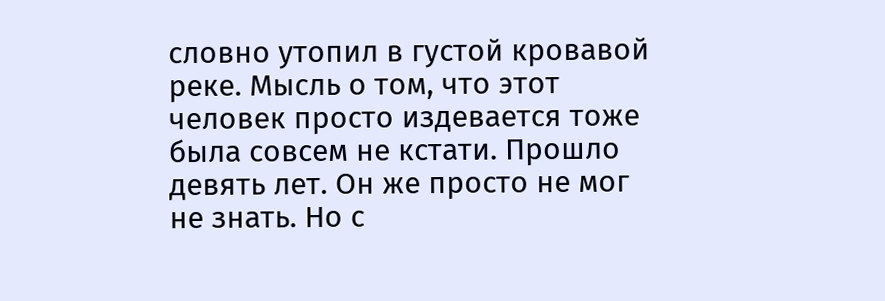словно утопил в густой кровавой реке. Мысль о том, что этот человек просто издевается тоже была совсем не кстати. Прошло девять лет. Он же просто не мог не знать. Но с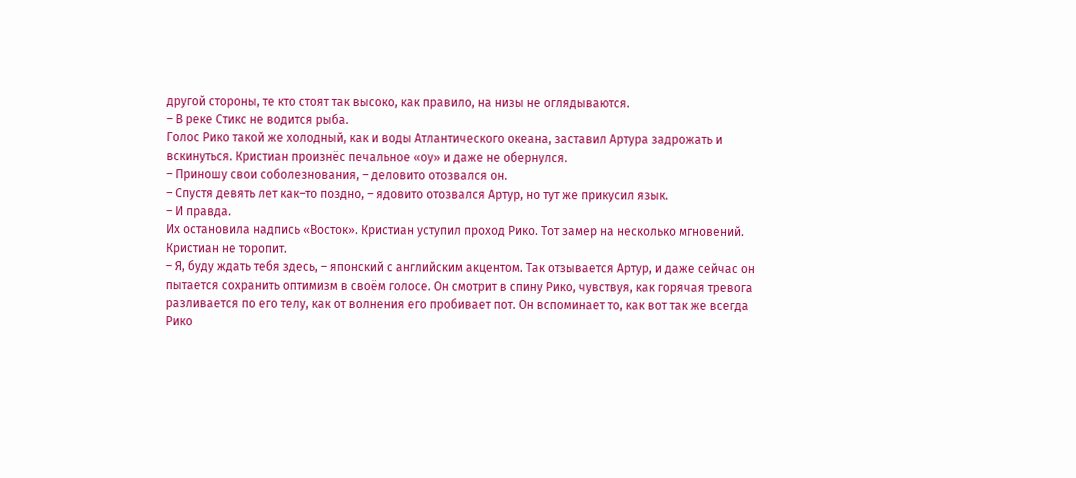другой стороны, те кто стоят так высоко, как правило, на низы не оглядываются.
– В реке Стикс не водится рыба.
Голос Рико такой же холодный, как и воды Атлантического океана, заставил Артура задрожать и вскинуться. Кристиан произнёс печальное «оу» и даже не обернулся.
– Приношу свои соболезнования, – деловито отозвался он.
– Спустя девять лет как–то поздно, – ядовито отозвался Артур, но тут же прикусил язык.
– И правда.
Их остановила надпись «Восток». Кристиан уступил проход Рико. Тот замер на несколько мгновений. Кристиан не торопит.
– Я, буду ждать тебя здесь, – японский с английским акцентом. Так отзывается Артур, и даже сейчас он пытается сохранить оптимизм в своём голосе. Он смотрит в спину Рико, чувствуя, как горячая тревога разливается по его телу, как от волнения его пробивает пот. Он вспоминает то, как вот так же всегда Рико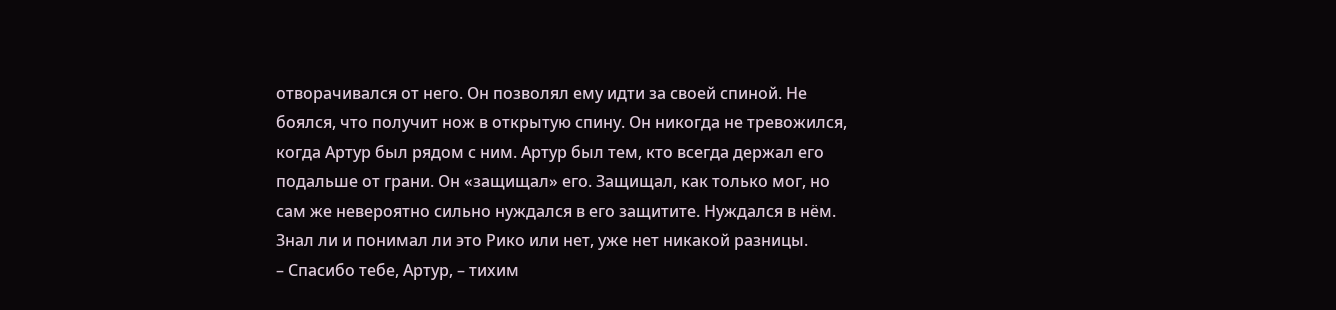отворачивался от него. Он позволял ему идти за своей спиной. Не боялся, что получит нож в открытую спину. Он никогда не тревожился, когда Артур был рядом с ним. Артур был тем, кто всегда держал его подальше от грани. Он «защищал» его. Защищал, как только мог, но сам же невероятно сильно нуждался в его защитите. Нуждался в нём. Знал ли и понимал ли это Рико или нет, уже нет никакой разницы.
– Спасибо тебе, Артур, – тихим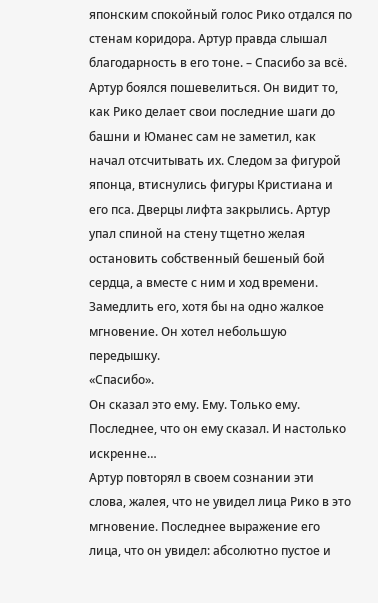японским спокойный голос Рико отдался по стенам коридора. Артур правда слышал благодарность в его тоне. – Спасибо за всё.
Артур боялся пошевелиться. Он видит то, как Рико делает свои последние шаги до башни и Юманес сам не заметил, как начал отсчитывать их. Следом за фигурой японца, втиснулись фигуры Кристиана и его пса. Дверцы лифта закрылись. Артур упал спиной на стену тщетно желая остановить собственный бешеный бой сердца, а вместе с ним и ход времени. Замедлить его, хотя бы на одно жалкое мгновение. Он хотел небольшую передышку.
«Спасибо».
Он сказал это ему. Ему. Только ему. Последнее, что он ему сказал. И настолько искренне…
Артур повторял в своем сознании эти слова, жалея, что не увидел лица Рико в это мгновение. Последнее выражение его лица, что он увидел: абсолютно пустое и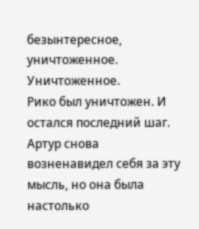безынтересное, уничтоженное.
Уничтоженное.
Рико был уничтожен. И остался последний шаг.
Артур снова возненавидел себя за эту мысль, но она была настолько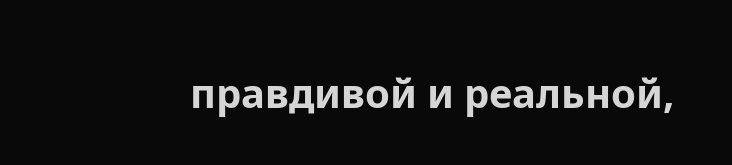правдивой и реальной,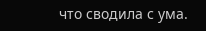что сводила с ума.